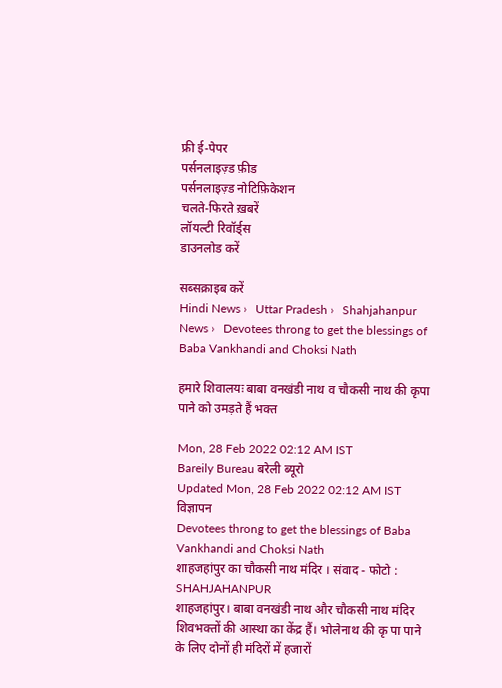फ्री ई-पेपर
पर्सनलाइज़्ड फ़ीड
पर्सनलाइज़्ड नोटिफ़िकेशन
चलते-फिरते ख़बरें
लॉयल्टी रिवॉर्ड्स
डाउनलोड करें

सब्सक्राइब करें
Hindi News ›   Uttar Pradesh ›   Shahjahanpur News ›   Devotees throng to get the blessings of Baba Vankhandi and Choksi Nath

हमारे शिवालयः बाबा वनखंडी नाथ व चौकसी नाथ की कृपा पाने को उमड़ते हैं भक्त

Mon, 28 Feb 2022 02:12 AM IST
Bareily Bureau बरेली ब्यूरो
Updated Mon, 28 Feb 2022 02:12 AM IST
विज्ञापन
Devotees throng to get the blessings of Baba Vankhandi and Choksi Nath
शाहजहांपुर का चौकसी नाथ मंदिर । संवाद - फोटो : SHAHJAHANPUR
शाहजहांपुर। बाबा वनखंडी नाथ और चौकसी नाथ मंदिर शिवभक्तों की आस्था का केंद्र हैं। भोलेनाथ की कृ पा पाने के लिए दोनों ही मंदिरों में हजारों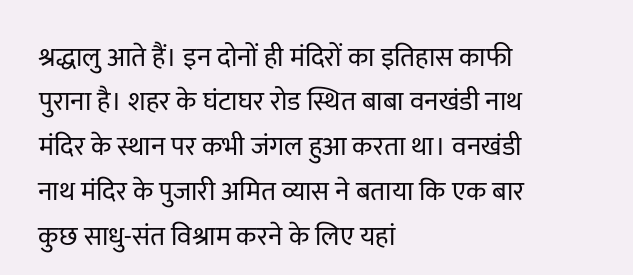श्रद्धालु आते हैं। इन दोनों ही मंदिरों का इतिहास काफी पुराना है। शहर के घंटाघर रोड स्थित बाबा वनखंडी नाथ मंदिर के स्थान पर कभी जंगल हुआ करता था। वनखंडी नाथ मंदिर के पुजारी अमित व्यास ने बताया कि एक बार कुछ साधु-संत विश्राम करने के लिए यहां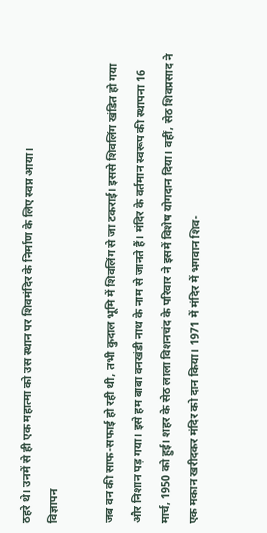ठहरे थे। उनमें से ही एक महात्मा को उस स्थान पर शिवमंदिर के निर्माण के लिए स्वप्न आया।
विज्ञापन

जब वन की साफ-सफाई हो रही थी, तभी कुदाल भूमि में शिवलिंग से जा टकराई। इससे शिवलिंग खंडित हो गया और निशान पड़ गया। इसे हम बाबा वनखंडी नाथ के नाम से जानते हैं। मंदिर के वर्तमान स्वरूप की स्थापना 16 मार्च, 1950 को हुई। शहर के सेठ लाला विशनचंद के परिवार ने इसमें विशेष योगदान दिया। वहीं, सेठ शिवप्रसाद ने एक मकान खरीदकर मंदिर को दान किया। 1971 में मंदिर में भगवान शिव-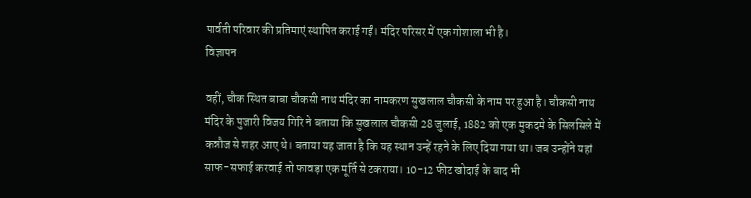पार्वती परिवार की प्रतिमाएं स्थापित कराई गईं। मंदिर परिसर में एक गोशाला भी है।
विज्ञापन

वहीं, चौक स्थित बाबा चौकसी नाथ मंदिर का नामकरण सुखलाल चौकसी के नाम पर हुआ है। चौकसी नाथ मंदिर के पुजारी विजय गिरि ने बताया कि सुखलाल चौकसी 28 जुलाई, 1882 को एक मुकदमे के सिलसिले में कन्नौज से शहर आए थे। बताया यह जाता है कि यह स्थान उन्हें रहने के लिए दिया गया था। जब उन्होंने यहां साफ-सफाई करवाई तो फावड़ा एक मूर्ति से टकराया। 10-12 फीट खोदाई के बाद भी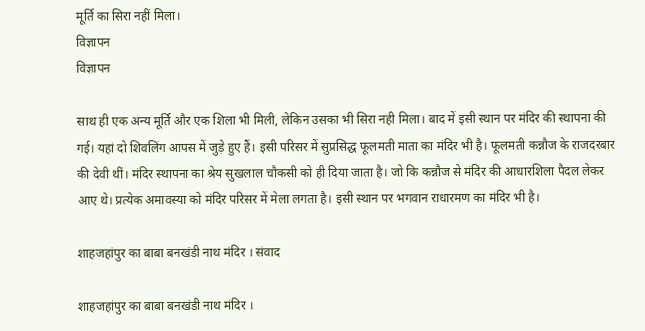मूर्ति का सिरा नहीं मिला।
विज्ञापन
विज्ञापन

साथ ही एक अन्य मूर्ति और एक शिला भी मिली, लेकिन उसका भी सिरा नही मिला। बाद में इसी स्थान पर मंदिर की स्थापना की गई। यहां दो शिवलिंग आपस में जुड़े हुए हैं। इसी परिसर में सुप्रसिद्ध फूलमती माता का मंदिर भी है। फूलमती कन्नौज के राजदरबार की देवी थीं। मंदिर स्थापना का श्रेय सुखलाल चौकसी को ही दिया जाता है। जो कि कन्नौज से मंदिर की आधारशिला पैदल लेकर आए थे। प्रत्येक अमावस्या को मंदिर परिसर में मेला लगता है। इसी स्थान पर भगवान राधारमण का मंदिर भी है।

शाहजहांपुर का बाबा बनखंडी नाथ मंदिर । संवाद

शाहजहांपुर का बाबा बनखंडी नाथ मंदिर ।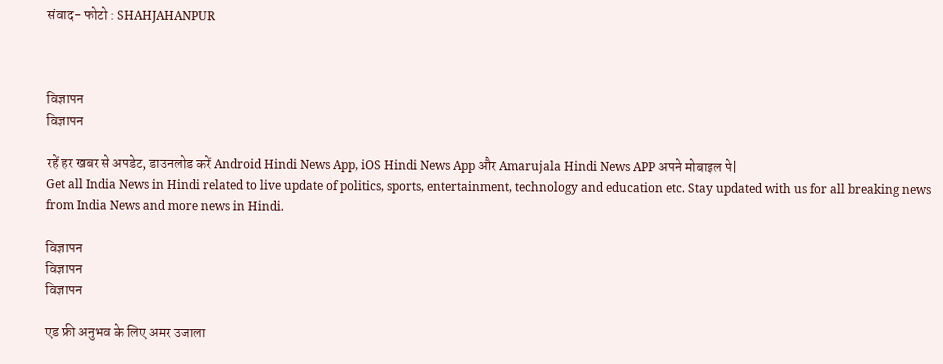संवाद- फोटो : SHAHJAHANPUR



विज्ञापन
विज्ञापन

रहें हर खबर से अपडेट, डाउनलोड करें Android Hindi News App, iOS Hindi News App और Amarujala Hindi News APP अपने मोबाइल पे|
Get all India News in Hindi related to live update of politics, sports, entertainment, technology and education etc. Stay updated with us for all breaking news from India News and more news in Hindi.

विज्ञापन
विज्ञापन
विज्ञापन

एड फ्री अनुभव के लिए अमर उजाला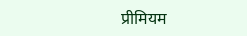प्रीमियम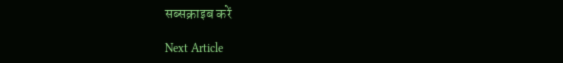सब्सक्राइब करें

Next Article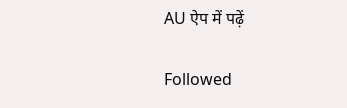AU ऐप में पढ़ें

Followed